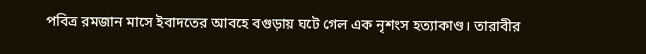পবিত্র রমজান মাসে ইবাদতের আবহে বগুড়ায় ঘটে গেল এক নৃশংস হত্যাকাণ্ড। তারাবীর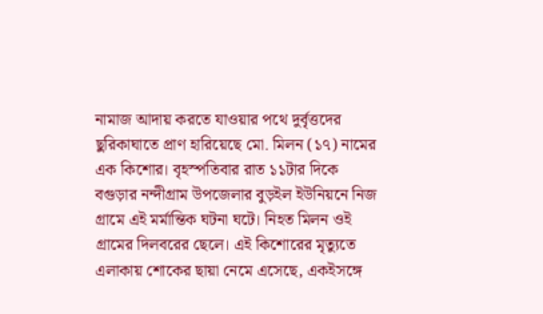নামাজ আদায় করতে যাওয়ার পথে দুর্বৃত্তদের ছুরিকাঘাতে প্রাণ হারিয়েছে মো. মিলন (১৭) নামের এক কিশোর। বৃহস্পতিবার রাত ১১টার দিকে বগুড়ার নন্দীগ্রাম উপজেলার বুড়ইল ইউনিয়নে নিজ গ্রামে এই মর্মান্তিক ঘটনা ঘটে। নিহত মিলন ওই গ্রামের দিলবরের ছেলে। এই কিশোরের মৃত্যুতে এলাকায় শোকের ছায়া নেমে এসেছে, একইসঙ্গে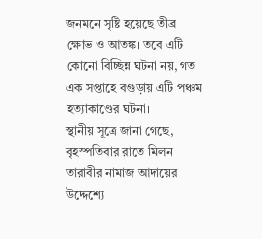জনমনে সৃষ্টি হয়েছে তীব্র ক্ষোভ ও আতঙ্ক। তবে এটি কোনো বিচ্ছিন্ন ঘটনা নয়, গত এক সপ্তাহে বগুড়ায় এটি পঞ্চম হত্যাকাণ্ডের ঘটনা।
স্থানীয় সূত্রে জানা গেছে, বৃহস্পতিবার রাতে মিলন তারাবীর নামাজ আদায়ের উদ্দেশ্যে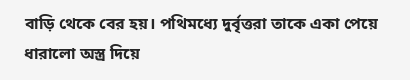বাড়ি থেকে বের হয়। পথিমধ্যে দুর্বৃত্তরা তাকে একা পেয়ে ধারালো অস্ত্র দিয়ে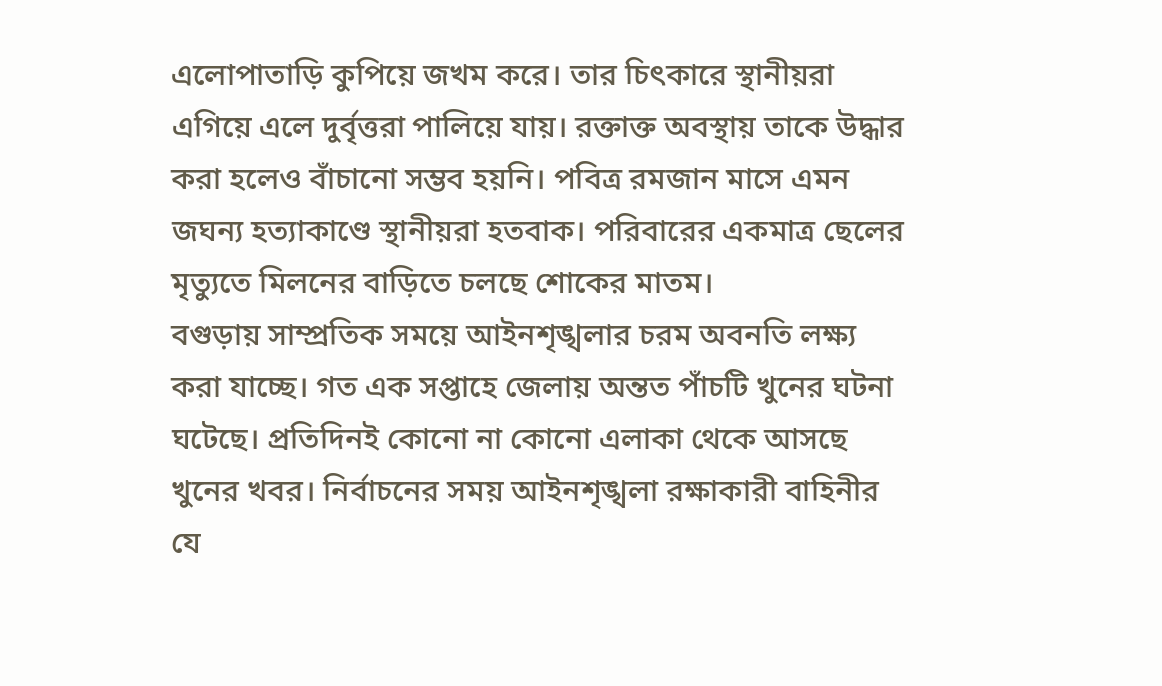এলোপাতাড়ি কুপিয়ে জখম করে। তার চিৎকারে স্থানীয়রা এগিয়ে এলে দুর্বৃত্তরা পালিয়ে যায়। রক্তাক্ত অবস্থায় তাকে উদ্ধার করা হলেও বাঁচানো সম্ভব হয়নি। পবিত্র রমজান মাসে এমন জঘন্য হত্যাকাণ্ডে স্থানীয়রা হতবাক। পরিবারের একমাত্র ছেলের মৃত্যুতে মিলনের বাড়িতে চলছে শোকের মাতম।
বগুড়ায় সাম্প্রতিক সময়ে আইনশৃঙ্খলার চরম অবনতি লক্ষ্য করা যাচ্ছে। গত এক সপ্তাহে জেলায় অন্তত পাঁচটি খুনের ঘটনা ঘটেছে। প্রতিদিনই কোনো না কোনো এলাকা থেকে আসছে খুনের খবর। নির্বাচনের সময় আইনশৃঙ্খলা রক্ষাকারী বাহিনীর যে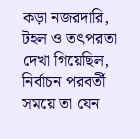কড়া নজরদারি, টহল ও তৎপরতা দেখা গিয়েছিল, নির্বাচন পরবর্তী সময়ে তা যেন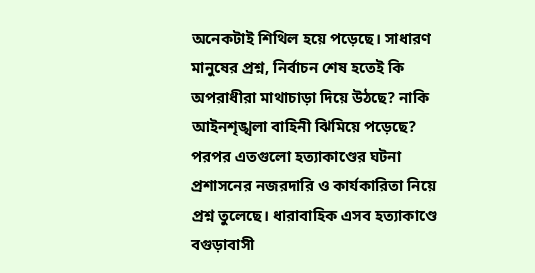অনেকটাই শিথিল হয়ে পড়েছে। সাধারণ মানুষের প্রশ্ন, নির্বাচন শেষ হতেই কি অপরাধীরা মাথাচাড়া দিয়ে উঠছে? নাকি আইনশৃঙ্খলা বাহিনী ঝিমিয়ে পড়েছে? পরপর এতগুলো হত্যাকাণ্ডের ঘটনা প্রশাসনের নজরদারি ও কার্যকারিতা নিয়ে প্রশ্ন তুলেছে। ধারাবাহিক এসব হত্যাকাণ্ডে বগুড়াবাসী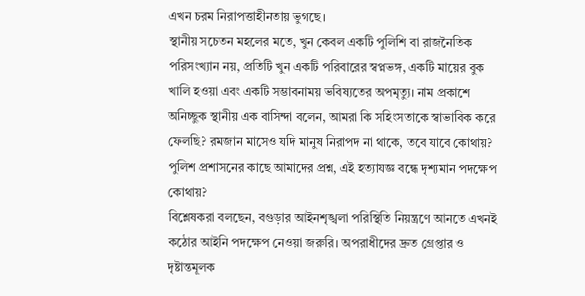এখন চরম নিরাপত্তাহীনতায় ভুগছে।
স্থানীয় সচেতন মহলের মতে, খুন কেবল একটি পুলিশি বা রাজনৈতিক পরিসংখ্যান নয়, প্রতিটি খুন একটি পরিবারের স্বপ্নভঙ্গ, একটি মায়ের বুক খালি হওয়া এবং একটি সম্ভাবনাময় ভবিষ্যতের অপমৃত্যু। নাম প্রকাশে অনিচ্ছুক স্থানীয় এক বাসিন্দা বলেন, আমরা কি সহিংসতাকে স্বাভাবিক করে ফেলছি? রমজান মাসেও যদি মানুষ নিরাপদ না থাকে, তবে যাবে কোথায়? পুলিশ প্রশাসনের কাছে আমাদের প্রশ্ন, এই হত্যাযজ্ঞ বন্ধে দৃশ্যমান পদক্ষেপ কোথায়?
বিশ্লেষকরা বলছেন, বগুড়ার আইনশৃঙ্খলা পরিস্থিতি নিয়ন্ত্রণে আনতে এখনই কঠোর আইনি পদক্ষেপ নেওয়া জরুরি। অপরাধীদের দ্রুত গ্রেপ্তার ও দৃষ্টান্তমূলক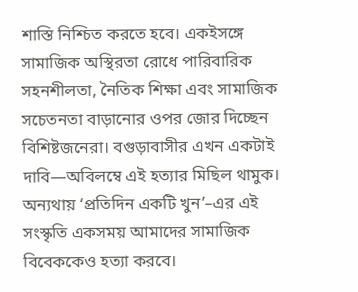শাস্তি নিশ্চিত করতে হবে। একইসঙ্গে সামাজিক অস্থিরতা রোধে পারিবারিক সহনশীলতা, নৈতিক শিক্ষা এবং সামাজিক সচেতনতা বাড়ানোর ওপর জোর দিচ্ছেন বিশিষ্টজনেরা। বগুড়াবাসীর এখন একটাই দাবি—অবিলম্বে এই হত্যার মিছিল থামুক। অন্যথায় ‘প্রতিদিন একটি খুন’–এর এই সংস্কৃতি একসময় আমাদের সামাজিক বিবেককেও হত্যা করবে।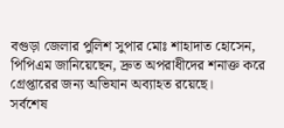বগুড়া জেলার পুলিশ সুপার মোঃ শাহাদাত হোসেন, পিপিএম জানিয়েছেন, দ্রুত অপরাধীদের শনাক্ত করে গ্রেপ্তারের জন্য অভিযান অব্যাহত রয়েছে।
সর্বশেষ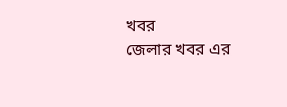খবর
জেলার খবর এর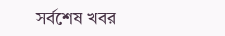সর্বশেষ খবর